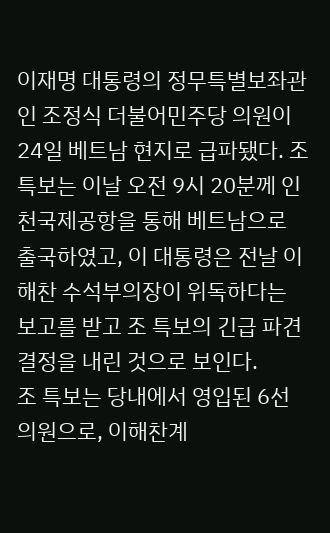이재명 대통령의 정무특별보좌관인 조정식 더불어민주당 의원이 24일 베트남 현지로 급파됐다. 조 특보는 이날 오전 9시 20분께 인천국제공항을 통해 베트남으로 출국하였고, 이 대통령은 전날 이해찬 수석부의장이 위독하다는 보고를 받고 조 특보의 긴급 파견 결정을 내린 것으로 보인다.
조 특보는 당내에서 영입된 6선 의원으로, 이해찬계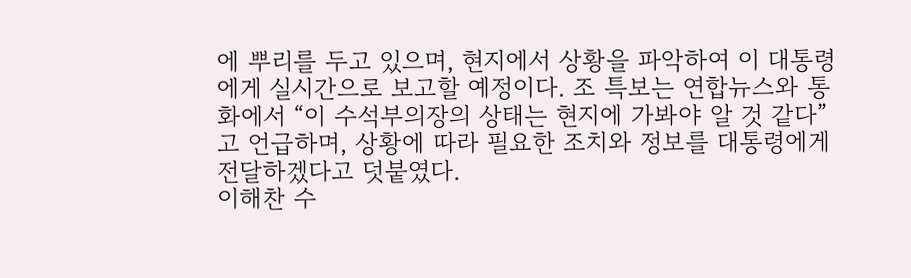에 뿌리를 두고 있으며, 현지에서 상황을 파악하여 이 대통령에게 실시간으로 보고할 예정이다. 조 특보는 연합뉴스와 통화에서 “이 수석부의장의 상태는 현지에 가봐야 알 것 같다”고 언급하며, 상황에 따라 필요한 조치와 정보를 대통령에게 전달하겠다고 덧붙였다.
이해찬 수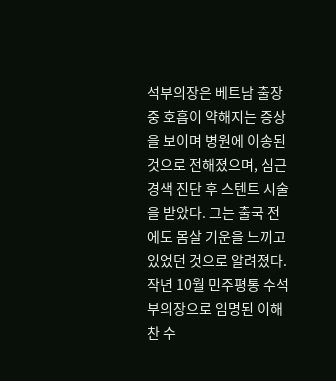석부의장은 베트남 출장 중 호흡이 약해지는 증상을 보이며 병원에 이송된 것으로 전해졌으며, 심근경색 진단 후 스텐트 시술을 받았다. 그는 출국 전에도 몸살 기운을 느끼고 있었던 것으로 알려졌다.
작년 10월 민주평통 수석부의장으로 임명된 이해찬 수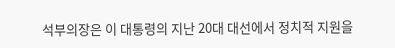석부의장은 이 대통령의 지난 20대 대선에서 정치적 지원을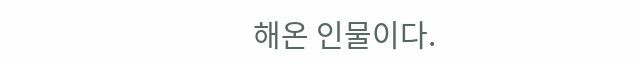해온 인물이다.